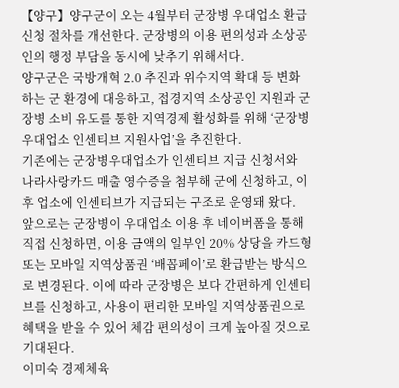【양구】양구군이 오는 4월부터 군장병 우대업소 환급 신청 절차를 개선한다. 군장병의 이용 편의성과 소상공인의 행정 부담을 동시에 낮추기 위해서다.
양구군은 국방개혁 2.0 추진과 위수지역 확대 등 변화하는 군 환경에 대응하고, 접경지역 소상공인 지원과 군장병 소비 유도를 통한 지역경제 활성화를 위해 ‘군장병우대업소 인센티브 지원사업’을 추진한다.
기존에는 군장병우대업소가 인센티브 지급 신청서와 나라사랑카드 매출 영수증을 첨부해 군에 신청하고, 이후 업소에 인센티브가 지급되는 구조로 운영돼 왔다.
앞으로는 군장병이 우대업소 이용 후 네이버폼을 통해 직접 신청하면, 이용 금액의 일부인 20% 상당을 카드형 또는 모바일 지역상품권 ‘배꼽페이’로 환급받는 방식으로 변경된다. 이에 따라 군장병은 보다 간편하게 인센티브를 신청하고, 사용이 편리한 모바일 지역상품권으로 혜택을 받을 수 있어 체감 편의성이 크게 높아질 것으로 기대된다.
이미숙 경제체육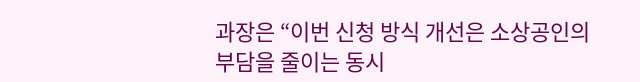과장은 “이번 신청 방식 개선은 소상공인의 부담을 줄이는 동시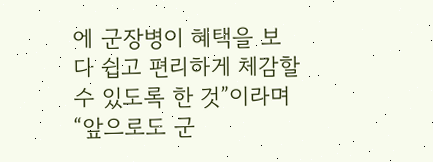에 군장병이 혜택을 보다 쉽고 편리하게 체감할 수 있도록 한 것”이라며 “앞으로도 군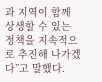과 지역이 함께 상생할 수 있는 정책을 지속적으로 추진해 나가겠다”고 말했다.